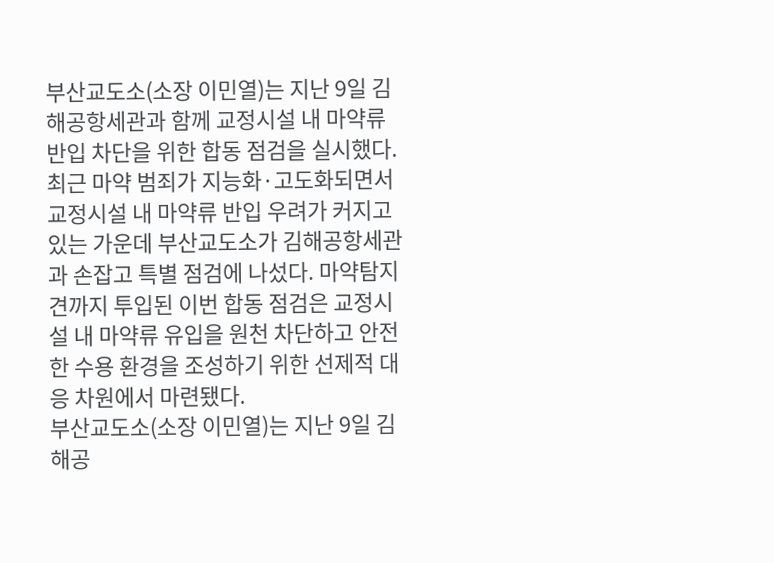부산교도소(소장 이민열)는 지난 9일 김해공항세관과 함께 교정시설 내 마약류 반입 차단을 위한 합동 점검을 실시했다. 최근 마약 범죄가 지능화·고도화되면서 교정시설 내 마약류 반입 우려가 커지고 있는 가운데 부산교도소가 김해공항세관과 손잡고 특별 점검에 나섰다. 마약탐지견까지 투입된 이번 합동 점검은 교정시설 내 마약류 유입을 원천 차단하고 안전한 수용 환경을 조성하기 위한 선제적 대응 차원에서 마련됐다.
부산교도소(소장 이민열)는 지난 9일 김해공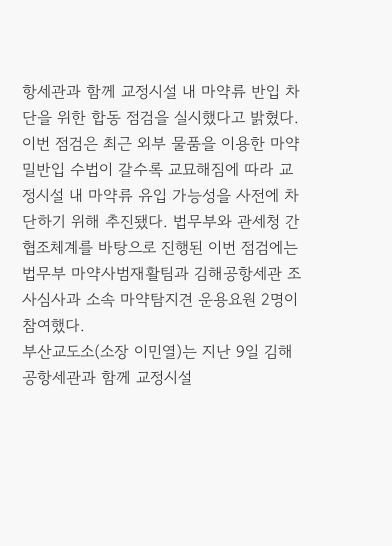항세관과 함께 교정시설 내 마약류 반입 차단을 위한 합동 점검을 실시했다고 밝혔다.
이번 점검은 최근 외부 물품을 이용한 마약 밀반입 수법이 갈수록 교묘해짐에 따라 교정시설 내 마약류 유입 가능성을 사전에 차단하기 위해 추진됐다. 법무부와 관세청 간 협조체계를 바탕으로 진행된 이번 점검에는 법무부 마약사범재활팀과 김해공항세관 조사심사과 소속 마약탐지견 운용요원 2명이 참여했다.
부산교도소(소장 이민열)는 지난 9일 김해공항세관과 함께 교정시설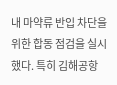내 마약류 반입 차단을 위한 합동 점검을 실시했다. 특히 김해공항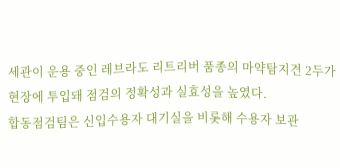세관이 운용 중인 레브라도 리트리버 품종의 마약탐지견 2두가 현장에 투입돼 점검의 정확성과 실효성을 높였다.
합동점검팀은 신입수용자 대기실을 비롯해 수용자 보관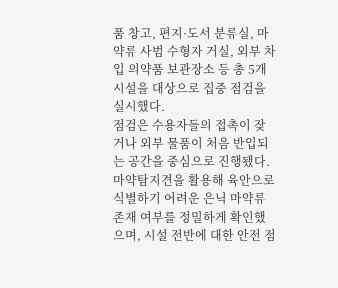품 창고, 편지·도서 분류실, 마약류 사범 수형자 거실, 외부 차입 의약품 보관장소 등 총 5개 시설을 대상으로 집중 점검을 실시했다.
점검은 수용자들의 접촉이 잦거나 외부 물품이 처음 반입되는 공간을 중심으로 진행됐다. 마약탐지견을 활용해 육안으로 식별하기 어려운 은닉 마약류 존재 여부를 정밀하게 확인했으며, 시설 전반에 대한 안전 점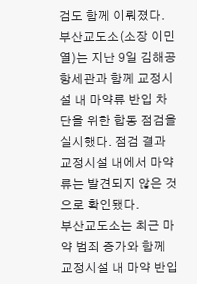검도 함께 이뤄졌다.
부산교도소(소장 이민열)는 지난 9일 김해공항세관과 함께 교정시설 내 마약류 반입 차단을 위한 합동 점검을 실시했다. 점검 결과 교정시설 내에서 마약류는 발견되지 않은 것으로 확인됐다.
부산교도소는 최근 마약 범죄 증가와 함께 교정시설 내 마약 반입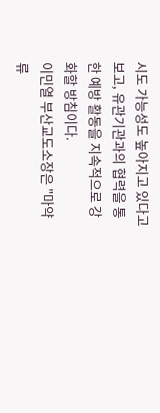시도 가능성도 높아지고 있다고 보고, 유관기관과의 협력을 통한 예방 활동을 지속적으로 강화할 방침이다.
이민열 부산교도소장은 "마약류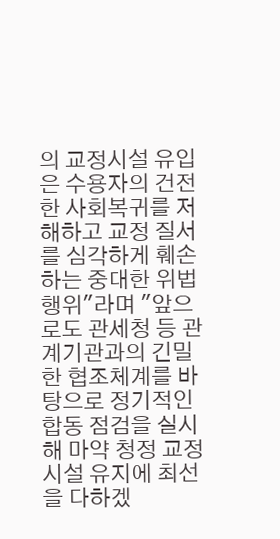의 교정시설 유입은 수용자의 건전한 사회복귀를 저해하고 교정 질서를 심각하게 훼손하는 중대한 위법행위"라며 "앞으로도 관세청 등 관계기관과의 긴밀한 협조체계를 바탕으로 정기적인 합동 점검을 실시해 마약 청정 교정시설 유지에 최선을 다하겠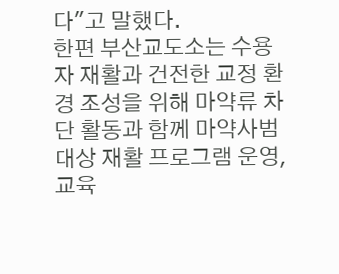다"고 말했다.
한편 부산교도소는 수용자 재활과 건전한 교정 환경 조성을 위해 마약류 차단 활동과 함께 마약사범 대상 재활 프로그램 운영, 교육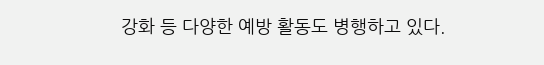강화 등 다양한 예방 활동도 병행하고 있다.